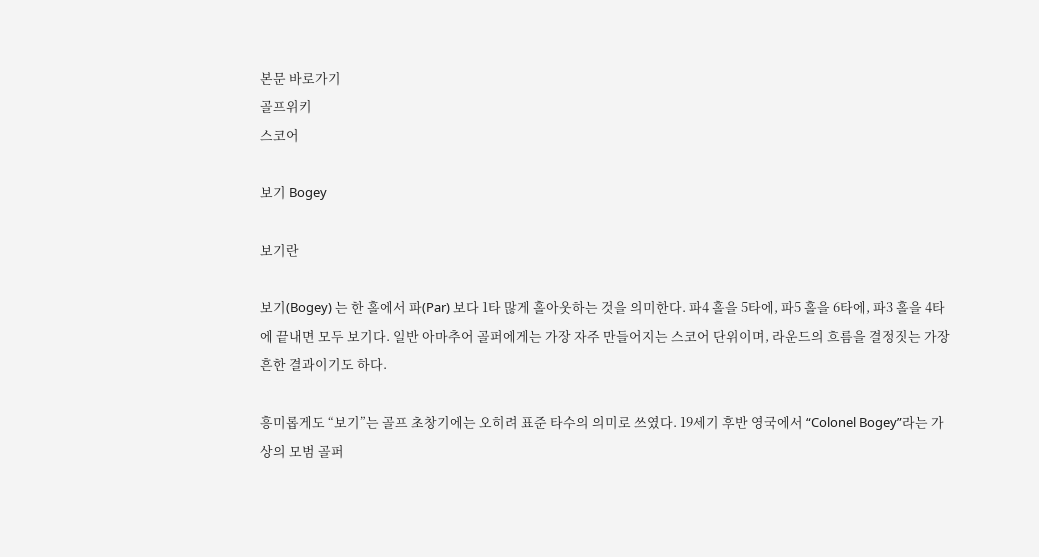본문 바로가기
골프위키
스코어

보기 Bogey

보기란

보기(Bogey) 는 한 홀에서 파(Par) 보다 1타 많게 홀아웃하는 것을 의미한다. 파4 홀을 5타에, 파5 홀을 6타에, 파3 홀을 4타에 끝내면 모두 보기다. 일반 아마추어 골퍼에게는 가장 자주 만들어지는 스코어 단위이며, 라운드의 흐름을 결정짓는 가장 흔한 결과이기도 하다.

흥미롭게도 “보기”는 골프 초창기에는 오히려 표준 타수의 의미로 쓰였다. 19세기 후반 영국에서 “Colonel Bogey”라는 가상의 모범 골퍼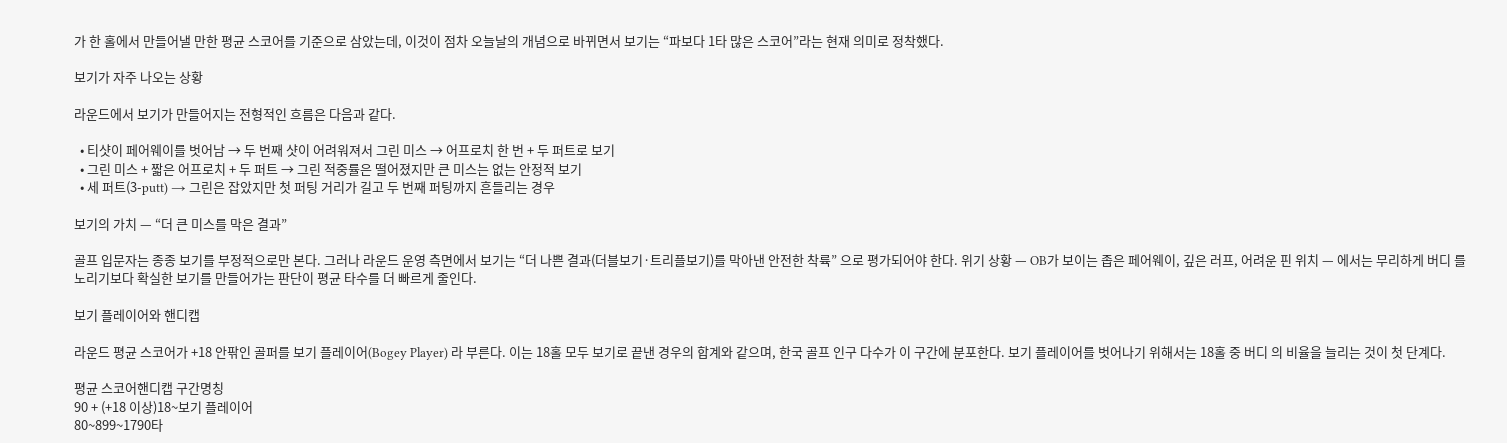가 한 홀에서 만들어낼 만한 평균 스코어를 기준으로 삼았는데, 이것이 점차 오늘날의 개념으로 바뀌면서 보기는 “파보다 1타 많은 스코어”라는 현재 의미로 정착했다.

보기가 자주 나오는 상황

라운드에서 보기가 만들어지는 전형적인 흐름은 다음과 같다.

  • 티샷이 페어웨이를 벗어남 → 두 번째 샷이 어려워져서 그린 미스 → 어프로치 한 번 + 두 퍼트로 보기
  • 그린 미스 + 짧은 어프로치 + 두 퍼트 → 그린 적중률은 떨어졌지만 큰 미스는 없는 안정적 보기
  • 세 퍼트(3-putt) → 그린은 잡았지만 첫 퍼팅 거리가 길고 두 번째 퍼팅까지 흔들리는 경우

보기의 가치 — “더 큰 미스를 막은 결과”

골프 입문자는 종종 보기를 부정적으로만 본다. 그러나 라운드 운영 측면에서 보기는 “더 나쁜 결과(더블보기·트리플보기)를 막아낸 안전한 착륙” 으로 평가되어야 한다. 위기 상황 — OB가 보이는 좁은 페어웨이, 깊은 러프, 어려운 핀 위치 — 에서는 무리하게 버디 를 노리기보다 확실한 보기를 만들어가는 판단이 평균 타수를 더 빠르게 줄인다.

보기 플레이어와 핸디캡

라운드 평균 스코어가 +18 안팎인 골퍼를 보기 플레이어(Bogey Player) 라 부른다. 이는 18홀 모두 보기로 끝낸 경우의 합계와 같으며, 한국 골프 인구 다수가 이 구간에 분포한다. 보기 플레이어를 벗어나기 위해서는 18홀 중 버디 의 비율을 늘리는 것이 첫 단계다.

평균 스코어핸디캡 구간명칭
90 + (+18 이상)18~보기 플레이어
80~899~1790타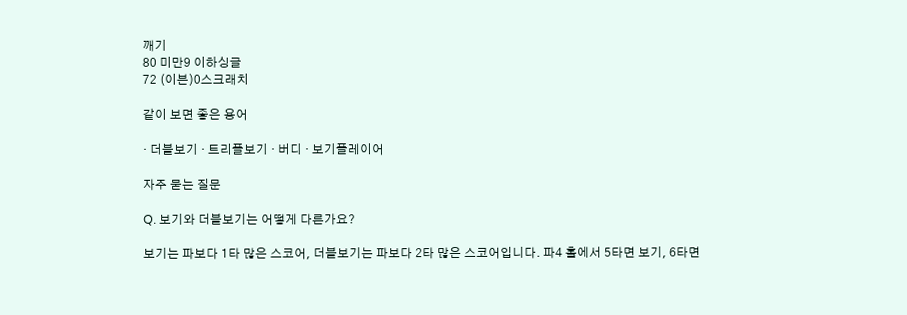깨기
80 미만9 이하싱글
72 (이븐)0스크래치

같이 보면 좋은 용어

· 더블보기 · 트리플보기 · 버디 · 보기플레이어

자주 묻는 질문

Q. 보기와 더블보기는 어떻게 다른가요?

보기는 파보다 1타 많은 스코어, 더블보기는 파보다 2타 많은 스코어입니다. 파4 홀에서 5타면 보기, 6타면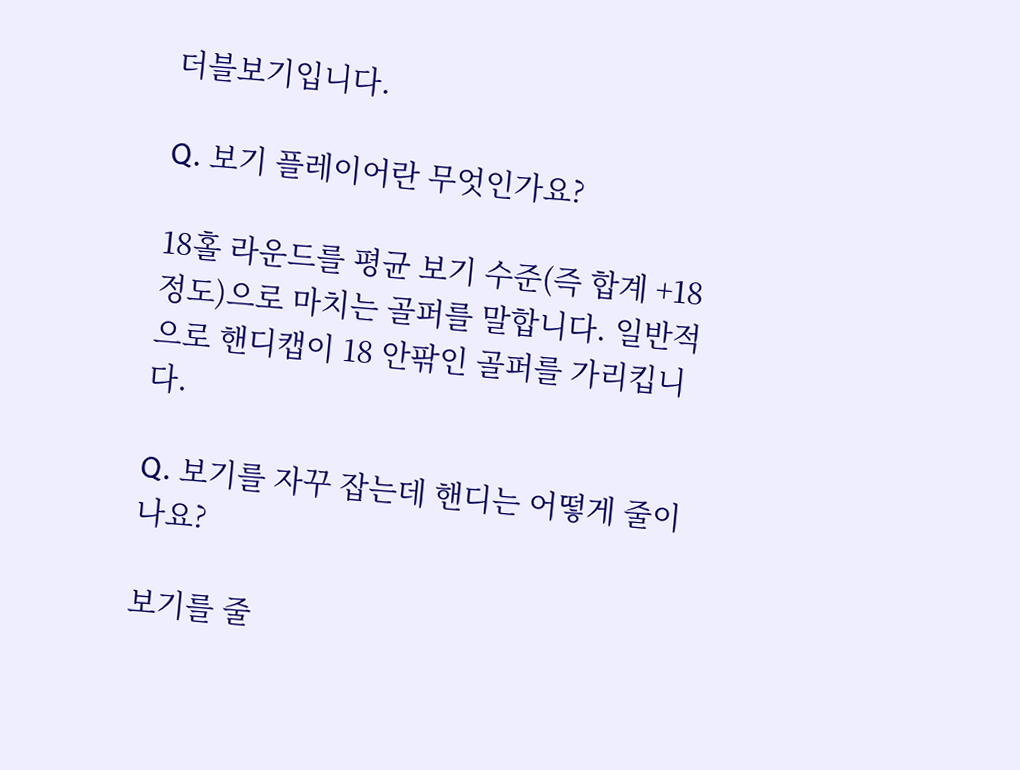더블보기입니다.

Q. 보기 플레이어란 무엇인가요?

18홀 라운드를 평균 보기 수준(즉 합계 +18 정도)으로 마치는 골퍼를 말합니다. 일반적으로 핸디캡이 18 안팎인 골퍼를 가리킵니다.

Q. 보기를 자꾸 잡는데 핸디는 어떻게 줄이나요?

보기를 줄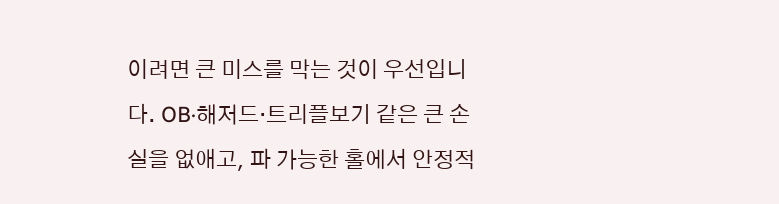이려면 큰 미스를 막는 것이 우선입니다. OB·해저드·트리플보기 같은 큰 손실을 없애고, 파 가능한 홀에서 안정적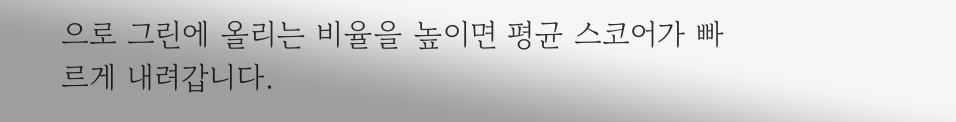으로 그린에 올리는 비율을 높이면 평균 스코어가 빠르게 내려갑니다.